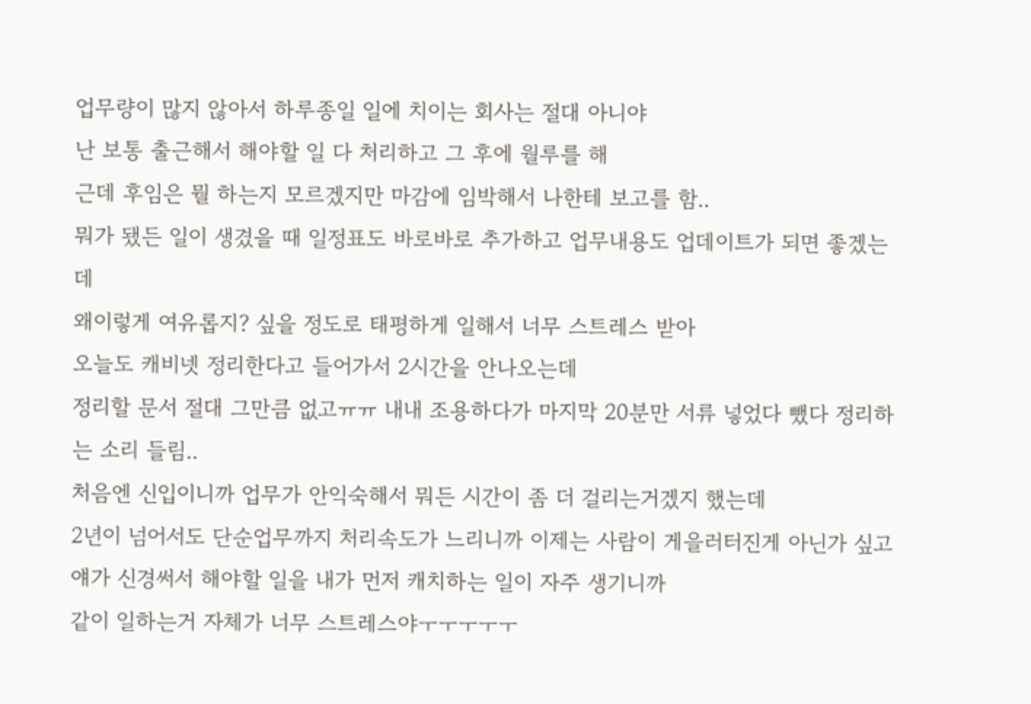업무량이 많지 않아서 하루종일 일에 치이는 회사는 절대 아니야
난 보통 출근해서 해야할 일 다 처리하고 그 후에 월루를 해
근데 후임은 뭘 하는지 모르겠지만 마감에 임박해서 나한테 보고를 함..
뭐가 됐든 일이 생겼을 때 일정표도 바로바로 추가하고 업무내용도 업데이트가 되면 좋겠는데
왜이렇게 여유롭지? 싶을 정도로 태평하게 일해서 너무 스트레스 받아
오늘도 캐비넷 정리한다고 들어가서 2시간을 안나오는데
정리할 문서 절대 그만큼 없고ㅠㅠ 내내 조용하다가 마지막 20분만 서류 넣었다 뺐다 정리하는 소리 들림..
처음엔 신입이니까 업무가 안익숙해서 뭐든 시간이 좀 더 걸리는거겠지 했는데
2년이 넘어서도 단순업무까지 처리속도가 느리니까 이제는 사람이 게을러터진게 아닌가 싶고
얘가 신경써서 해야할 일을 내가 먼저 캐치하는 일이 자주 생기니까
같이 일하는거 자체가 너무 스트레스야ㅜㅜㅜㅜㅜ